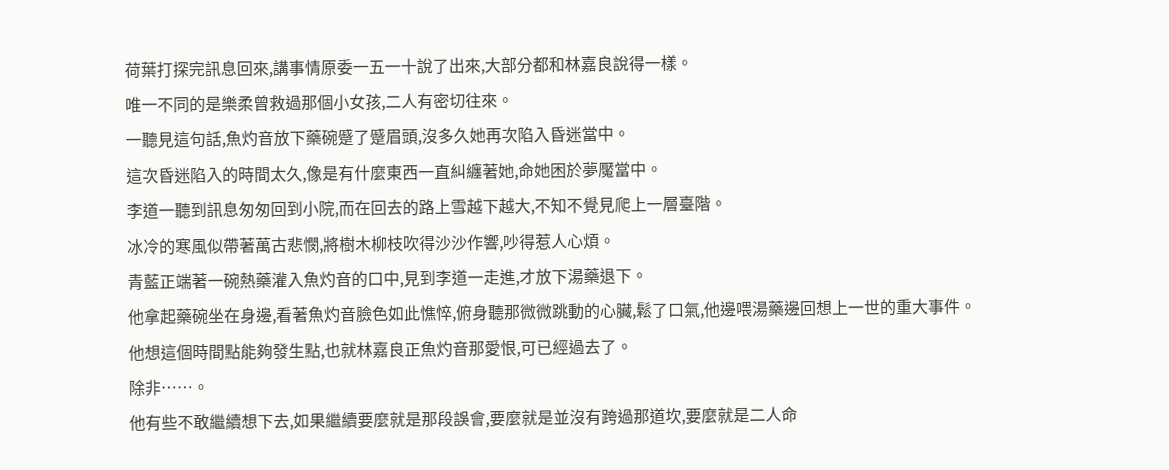荷葉打探完訊息回來,講事情原委一五一十說了出來,大部分都和林嘉良說得一樣。
唯一不同的是樂柔曾救過那個小女孩,二人有密切往來。
一聽見這句話,魚灼音放下藥碗蹙了蹙眉頭,沒多久她再次陷入昏迷當中。
這次昏迷陷入的時間太久,像是有什麼東西一直糾纏著她,命她困於夢魘當中。
李道一聽到訊息匆匆回到小院,而在回去的路上雪越下越大,不知不覺見爬上一層臺階。
冰冷的寒風似帶著萬古悲憫,將樹木柳枝吹得沙沙作響,吵得惹人心煩。
青藍正端著一碗熱藥灌入魚灼音的口中,見到李道一走進,才放下湯藥退下。
他拿起藥碗坐在身邊,看著魚灼音臉色如此憔悴,俯身聽那微微跳動的心臟,鬆了口氣,他邊喂湯藥邊回想上一世的重大事件。
他想這個時間點能夠發生點,也就林嘉良正魚灼音那愛恨,可已經過去了。
除非……。
他有些不敢繼續想下去,如果繼續要麼就是那段誤會,要麼就是並沒有跨過那道坎,要麼就是二人命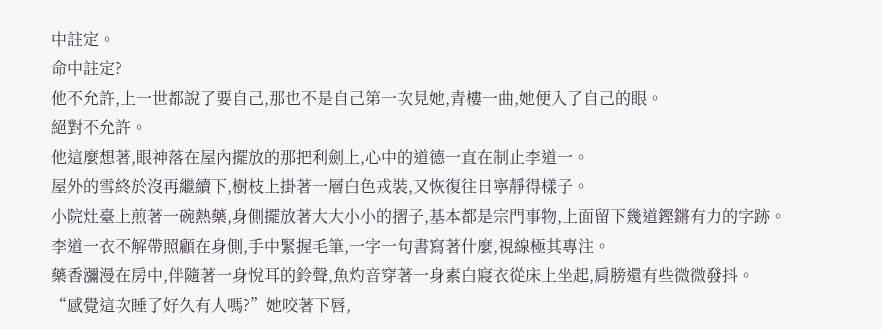中註定。
命中註定?
他不允許,上一世都說了要自己,那也不是自己第一次見她,青樓一曲,她便入了自己的眼。
絕對不允許。
他這麼想著,眼神落在屋內擺放的那把利劍上,心中的道德一直在制止李道一。
屋外的雪終於沒再繼續下,樹枝上掛著一層白色戎裝,又恢復往日寧靜得樣子。
小院灶臺上煎著一碗熱藥,身側擺放著大大小小的摺子,基本都是宗門事物,上面留下幾道鏗鏘有力的字跡。
李道一衣不解帶照顧在身側,手中緊握毛筆,一字一句書寫著什麼,視線極其專注。
藥香瀰漫在房中,伴隨著一身悅耳的鈴聲,魚灼音穿著一身素白寢衣從床上坐起,肩膀還有些微微發抖。
“感覺這次睡了好久有人嗎?”她咬著下唇,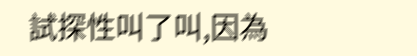試探性叫了叫,因為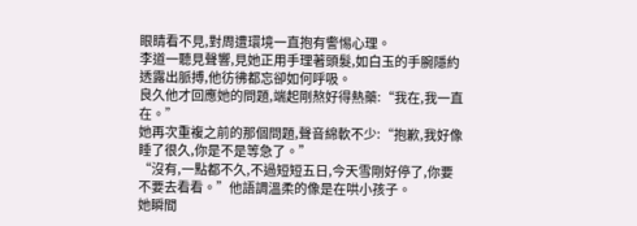眼睛看不見,對周遭環境一直抱有警惕心理。
李道一聽見聲響,見她正用手理著頭髮,如白玉的手腕隱約透露出脈搏,他彷彿都忘卻如何呼吸。
良久他才回應她的問題,端起剛熬好得熱藥:“我在,我一直在。”
她再次重複之前的那個問題,聲音綿軟不少:“抱歉,我好像睡了很久,你是不是等急了。”
“沒有,一點都不久,不過短短五日,今天雪剛好停了,你要不要去看看。”他語調溫柔的像是在哄小孩子。
她瞬間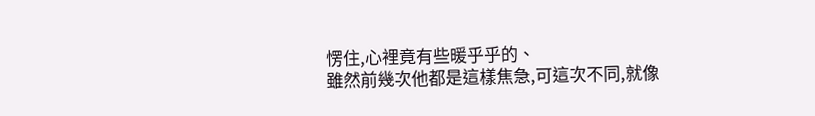愣住,心裡竟有些暖乎乎的、
雖然前幾次他都是這樣焦急,可這次不同,就像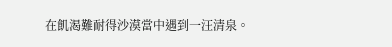在飢渴難耐得沙漠當中遇到一汪清泉。